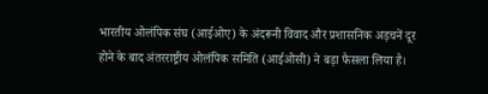भारतीय ओलंपिक संघ (आईओए) के अंदरूनी विवाद और प्रशासनिक अड़चनें दूर होने के बाद अंतरराष्ट्रीय ओलंपिक समिति (आईओसी) ने बड़ा फैसला लिया है।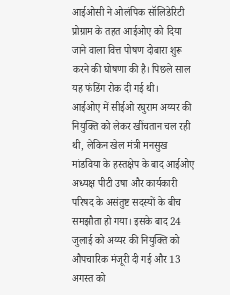आईओसी ने ओलंपिक सॉलिडेरिटी प्रोग्राम के तहत आईओए को दिया जाने वाला वित्त पोषण दोबारा शुरू करने की घोषणा की है। पिछले साल यह फंडिंग रोक दी गई थी।
आईओए में सीईओ रघुराम अय्यर की नियुक्ति को लेकर खींचतान चल रही थी, लेकिन खेल मंत्री मनसुख मांडविया के हस्तक्षेप के बाद आईओए अध्यक्ष पीटी उषा और कार्यकारी परिषद के असंतुष्ट सदस्यों के बीच समझौता हो गया। इसके बाद 24 जुलाई को अय्यर की नियुक्ति को औपचारिक मंजूरी दी गई और 13 अगस्त को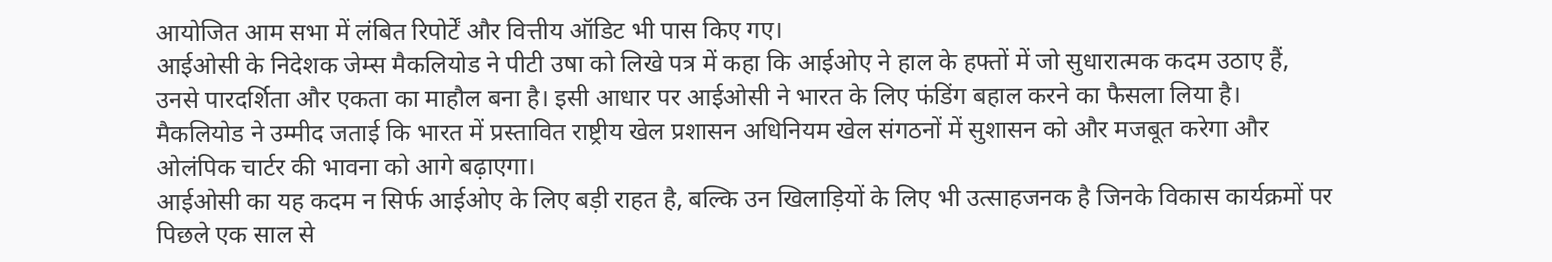आयोजित आम सभा में लंबित रिपोर्टें और वित्तीय ऑडिट भी पास किए गए।
आईओसी के निदेशक जेम्स मैकलियोड ने पीटी उषा को लिखे पत्र में कहा कि आईओए ने हाल के हफ्तों में जो सुधारात्मक कदम उठाए हैं, उनसे पारदर्शिता और एकता का माहौल बना है। इसी आधार पर आईओसी ने भारत के लिए फंडिंग बहाल करने का फैसला लिया है। मैकलियोड ने उम्मीद जताई कि भारत में प्रस्तावित राष्ट्रीय खेल प्रशासन अधिनियम खेल संगठनों में सुशासन को और मजबूत करेगा और ओलंपिक चार्टर की भावना को आगे बढ़ाएगा।
आईओसी का यह कदम न सिर्फ आईओए के लिए बड़ी राहत है, बल्कि उन खिलाड़ियों के लिए भी उत्साहजनक है जिनके विकास कार्यक्रमों पर पिछले एक साल से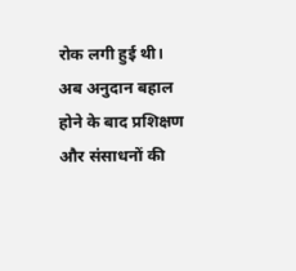रोक लगी हुई थी। अब अनुदान बहाल होने के बाद प्रशिक्षण और संसाधनों की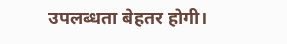उपलब्धता बेहतर होगी।